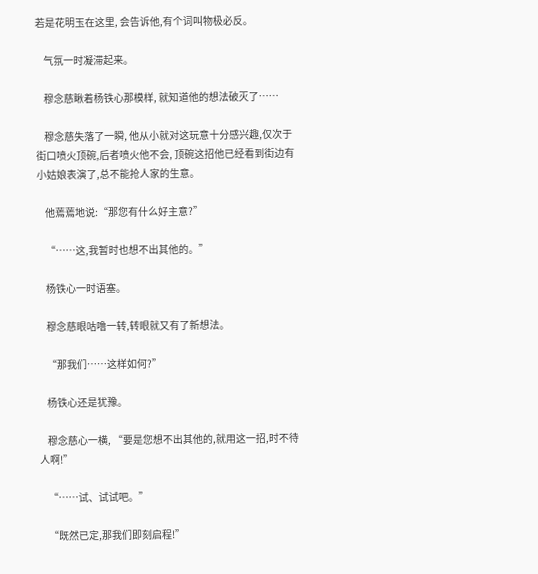若是花明玉在这里, 会告诉他,有个词叫物极必反。

    气氛一时凝滞起来。

    穆念慈瞅着杨铁心那模样, 就知道他的想法破灭了……

    穆念慈失落了一瞬, 他从小就对这玩意十分感兴趣,仅次于街口喷火顶碗,后者喷火他不会, 顶碗这招他已经看到街边有小姑娘表演了,总不能抢人家的生意。

    他蔫蔫地说:“那您有什么好主意?”

    “……这,我暂时也想不出其他的。”

    杨铁心一时语塞。

    穆念慈眼咕噜一转,转眼就又有了新想法。

    “那我们……这样如何?”

    杨铁心还是犹豫。

    穆念慈心一横, “要是您想不出其他的,就用这一招,时不待人啊!”

    “……试、试试吧。”

    “既然已定,那我们即刻启程!”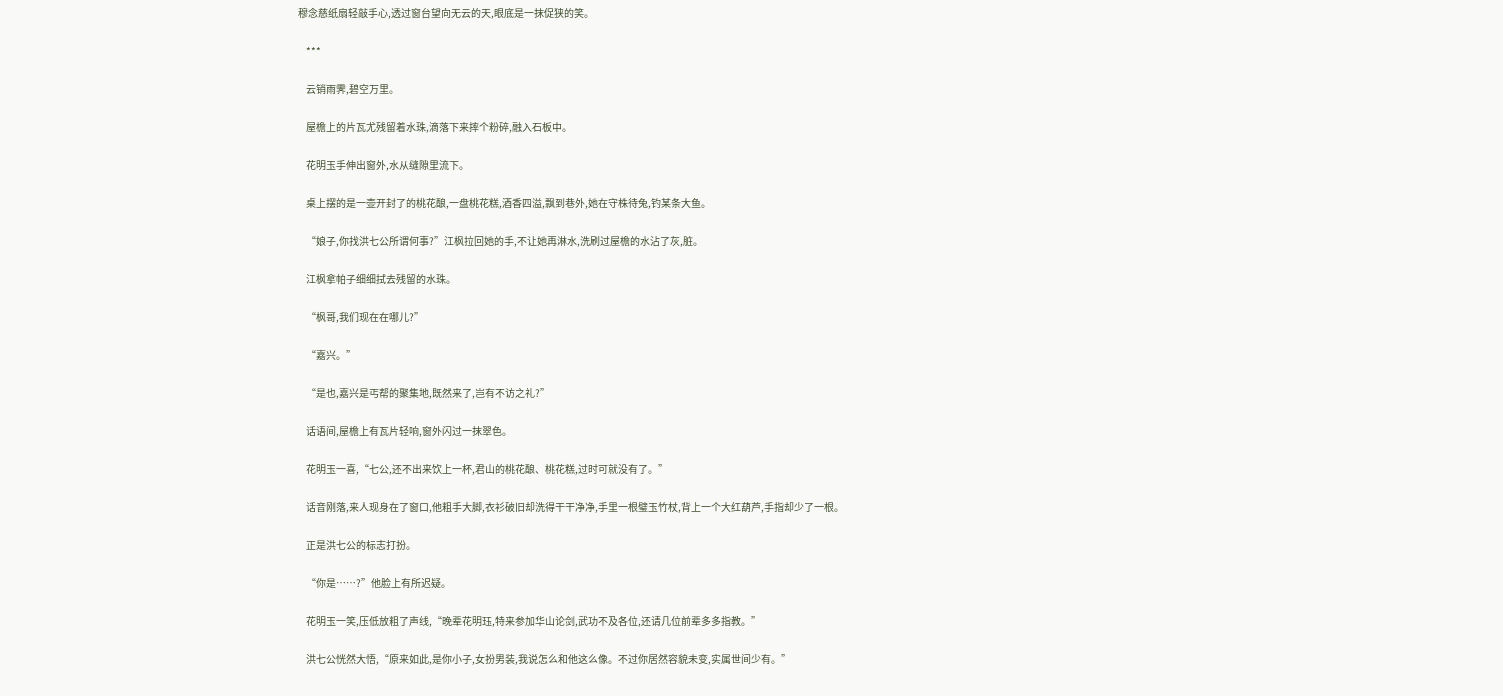穆念慈纸扇轻敲手心,透过窗台望向无云的天,眼底是一抹促狭的笑。

    ***

    云销雨霁,碧空万里。

    屋檐上的片瓦尤残留着水珠,滴落下来摔个粉碎,融入石板中。

    花明玉手伸出窗外,水从缝隙里流下。

    桌上摆的是一壶开封了的桃花酿,一盘桃花糕,酒香四溢,飘到巷外,她在守株待兔,钓某条大鱼。

    “娘子,你找洪七公所谓何事?”江枫拉回她的手,不让她再淋水,洗刷过屋檐的水沾了灰,脏。

    江枫拿帕子细细拭去残留的水珠。

    “枫哥,我们现在在哪儿?”

    “嘉兴。”

    “是也,嘉兴是丐帮的聚集地,既然来了,岂有不访之礼?”

    话语间,屋檐上有瓦片轻响,窗外闪过一抹翠色。

    花明玉一喜,“七公,还不出来饮上一杯,君山的桃花酿、桃花糕,过时可就没有了。”

    话音刚落,来人现身在了窗口,他粗手大脚,衣衫破旧却洗得干干净净,手里一根璧玉竹杖,背上一个大红葫芦,手指却少了一根。

    正是洪七公的标志打扮。

    “你是……?”他脸上有所迟疑。

    花明玉一笑,压低放粗了声线,“晚辈花明珏,特来参加华山论剑,武功不及各位,还请几位前辈多多指教。”

    洪七公恍然大悟,“原来如此,是你小子,女扮男装,我说怎么和他这么像。不过你居然容貌未变,实属世间少有。”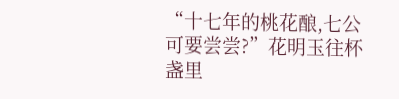“十七年的桃花酿,七公可要尝尝?”花明玉往杯盏里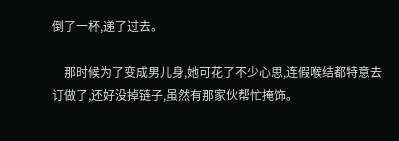倒了一杯,递了过去。

    那时候为了变成男儿身,她可花了不少心思,连假喉结都特意去订做了,还好没掉链子,虽然有那家伙帮忙掩饰。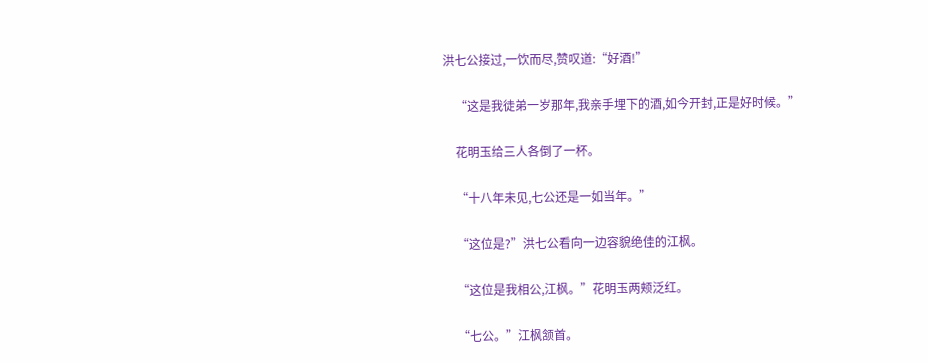洪七公接过,一饮而尽,赞叹道:“好酒!”

    “这是我徒弟一岁那年,我亲手埋下的酒,如今开封,正是好时候。”

    花明玉给三人各倒了一杯。

    “十八年未见,七公还是一如当年。”

    “这位是?”洪七公看向一边容貌绝佳的江枫。

    “这位是我相公,江枫。”花明玉两颊泛红。

    “七公。”江枫颔首。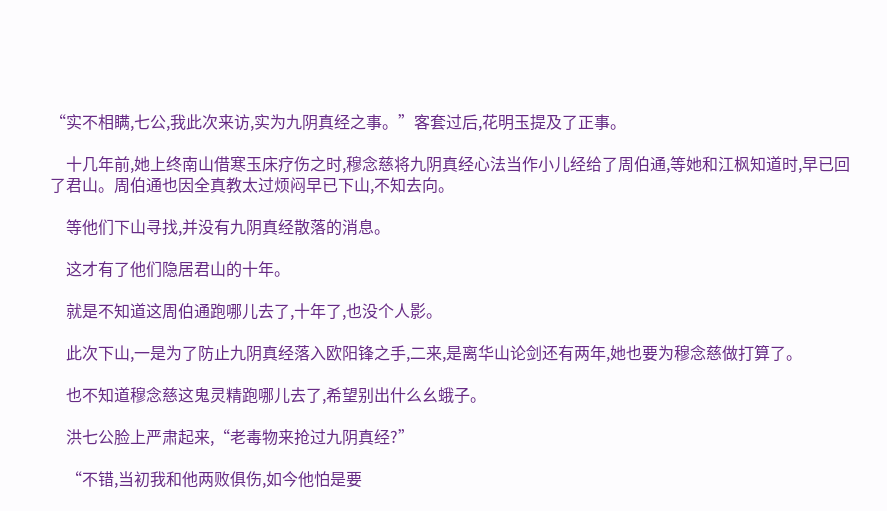“实不相瞒,七公,我此次来访,实为九阴真经之事。”客套过后,花明玉提及了正事。

    十几年前,她上终南山借寒玉床疗伤之时,穆念慈将九阴真经心法当作小儿经给了周伯通,等她和江枫知道时,早已回了君山。周伯通也因全真教太过烦闷早已下山,不知去向。

    等他们下山寻找,并没有九阴真经散落的消息。

    这才有了他们隐居君山的十年。

    就是不知道这周伯通跑哪儿去了,十年了,也没个人影。

    此次下山,一是为了防止九阴真经落入欧阳锋之手,二来,是离华山论剑还有两年,她也要为穆念慈做打算了。

    也不知道穆念慈这鬼灵精跑哪儿去了,希望别出什么幺蛾子。

    洪七公脸上严肃起来,“老毒物来抢过九阴真经?”

    “不错,当初我和他两败俱伤,如今他怕是要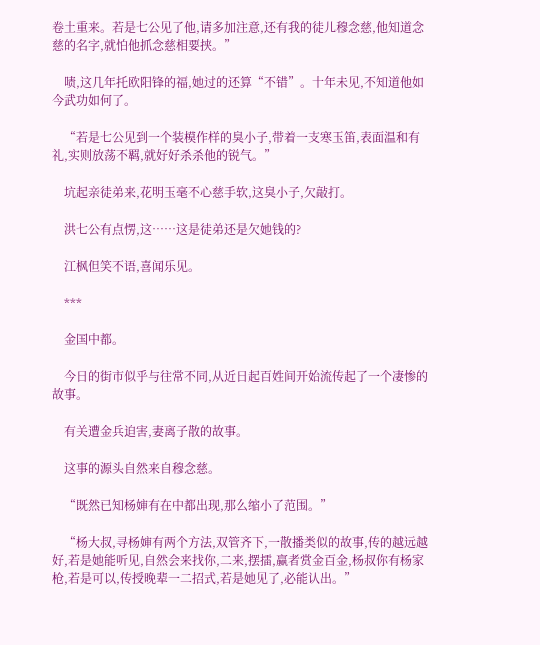卷土重来。若是七公见了他,请多加注意,还有我的徒儿穆念慈,他知道念慈的名字,就怕他抓念慈相要挟。”

    啧,这几年托欧阳锋的福,她过的还算“不错”。十年未见,不知道他如今武功如何了。

    “若是七公见到一个装模作样的臭小子,带着一支寒玉笛,表面温和有礼,实则放荡不羁,就好好杀杀他的锐气。”

    坑起亲徒弟来,花明玉毫不心慈手软,这臭小子,欠敲打。

    洪七公有点愣,这……这是徒弟还是欠她钱的?

    江枫但笑不语,喜闻乐见。

    ***

    金国中都。

    今日的街市似乎与往常不同,从近日起百姓间开始流传起了一个凄惨的故事。

    有关遭金兵迫害,妻离子散的故事。

    这事的源头自然来自穆念慈。

    “既然已知杨婶有在中都出现,那么缩小了范围。”

    “杨大叔,寻杨婶有两个方法,双管齐下,一散播类似的故事,传的越远越好,若是她能听见,自然会来找你,二来,摆擂,赢者赏金百金,杨叔你有杨家枪,若是可以,传授晚辈一二招式,若是她见了,必能认出。”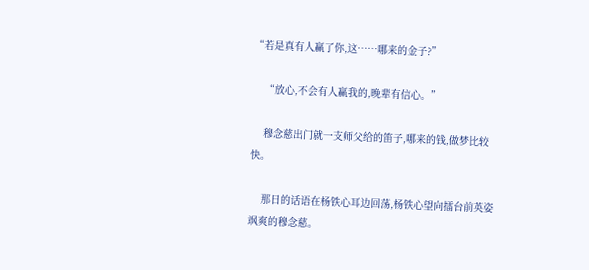“若是真有人赢了你,这……哪来的金子?”

    “放心,不会有人赢我的,晚辈有信心。”

    穆念慈出门就一支师父给的笛子,哪来的钱,做梦比较快。

    那日的话语在杨铁心耳边回荡,杨铁心望向擂台前英姿飒爽的穆念慈。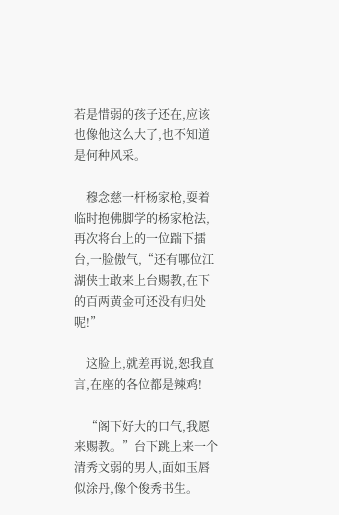若是惜弱的孩子还在,应该也像他这么大了,也不知道是何种风采。

    穆念慈一杆杨家枪,耍着临时抱佛脚学的杨家枪法,再次将台上的一位踹下擂台,一脸傲气,“还有哪位江湖侠士敢来上台赐教,在下的百两黄金可还没有归处呢!”

    这脸上,就差再说,恕我直言,在座的各位都是辣鸡!

    “阁下好大的口气,我愿来赐教。”台下跳上来一个清秀文弱的男人,面如玉唇似涂丹,像个俊秀书生。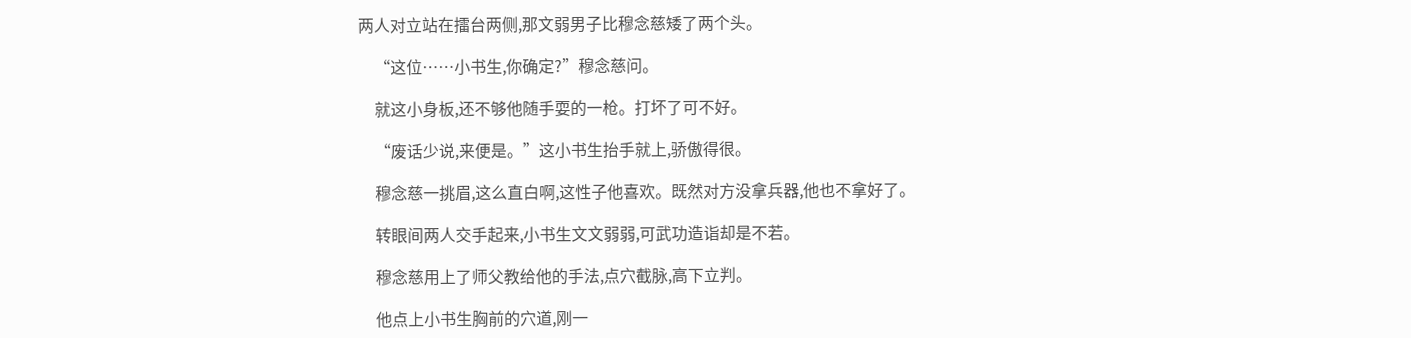两人对立站在擂台两侧,那文弱男子比穆念慈矮了两个头。

    “这位……小书生,你确定?”穆念慈问。

    就这小身板,还不够他随手耍的一枪。打坏了可不好。

    “废话少说,来便是。”这小书生抬手就上,骄傲得很。

    穆念慈一挑眉,这么直白啊,这性子他喜欢。既然对方没拿兵器,他也不拿好了。

    转眼间两人交手起来,小书生文文弱弱,可武功造诣却是不若。

    穆念慈用上了师父教给他的手法,点穴截脉,高下立判。

    他点上小书生胸前的穴道,刚一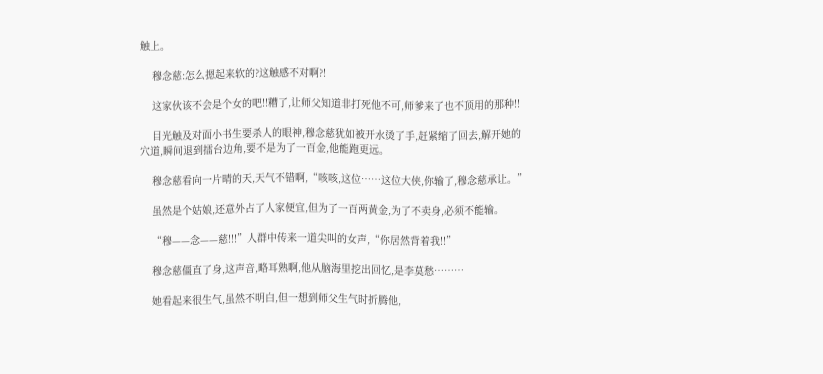触上。

    穆念慈:怎么摁起来软的?这触感不对啊?!

    这家伙该不会是个女的吧!!糟了,让师父知道非打死他不可,师爹来了也不顶用的那种!!

    目光触及对面小书生要杀人的眼神,穆念慈犹如被开水烫了手,赶紧缩了回去,解开她的穴道,瞬间退到擂台边角,要不是为了一百金,他能跑更远。

    穆念慈看向一片晴的天,天气不错啊,“咳咳,这位……这位大侠,你输了,穆念慈承让。”

    虽然是个姑娘,还意外占了人家便宜,但为了一百两黄金,为了不卖身,必须不能输。

    “穆——念——慈!!!”人群中传来一道尖叫的女声,“你居然背着我!!”

    穆念慈僵直了身,这声音,略耳熟啊,他从脑海里挖出回忆,是李莫愁………

    她看起来很生气,虽然不明白,但一想到师父生气时折腾他,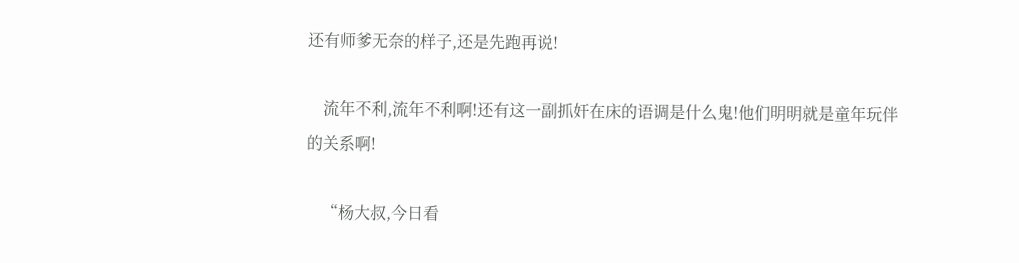还有师爹无奈的样子,还是先跑再说!

    流年不利,流年不利啊!还有这一副抓奸在床的语调是什么鬼!他们明明就是童年玩伴的关系啊!

    “杨大叔,今日看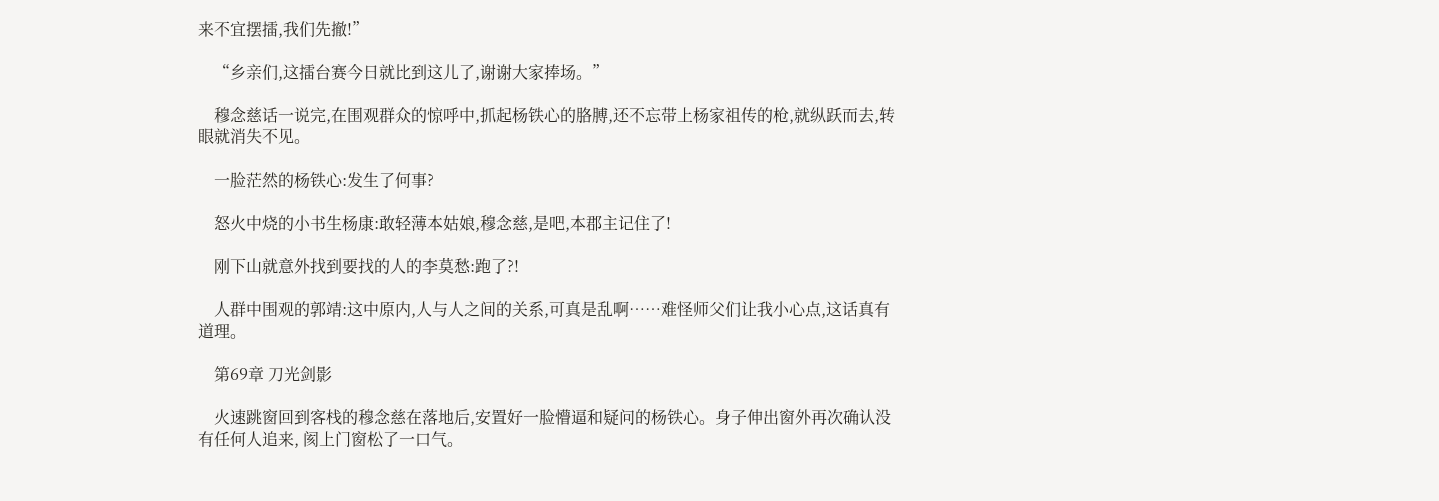来不宜摆擂,我们先撤!”

    “乡亲们,这擂台赛今日就比到这儿了,谢谢大家捧场。”

    穆念慈话一说完,在围观群众的惊呼中,抓起杨铁心的胳膊,还不忘带上杨家祖传的枪,就纵跃而去,转眼就消失不见。

    一脸茫然的杨铁心:发生了何事?

    怒火中烧的小书生杨康:敢轻薄本姑娘,穆念慈,是吧,本郡主记住了!

    刚下山就意外找到要找的人的李莫愁:跑了?!

    人群中围观的郭靖:这中原内,人与人之间的关系,可真是乱啊……难怪师父们让我小心点,这话真有道理。

    第69章 刀光剑影

    火速跳窗回到客栈的穆念慈在落地后,安置好一脸懵逼和疑问的杨铁心。身子伸出窗外再次确认没有任何人追来, 阂上门窗松了一口气。